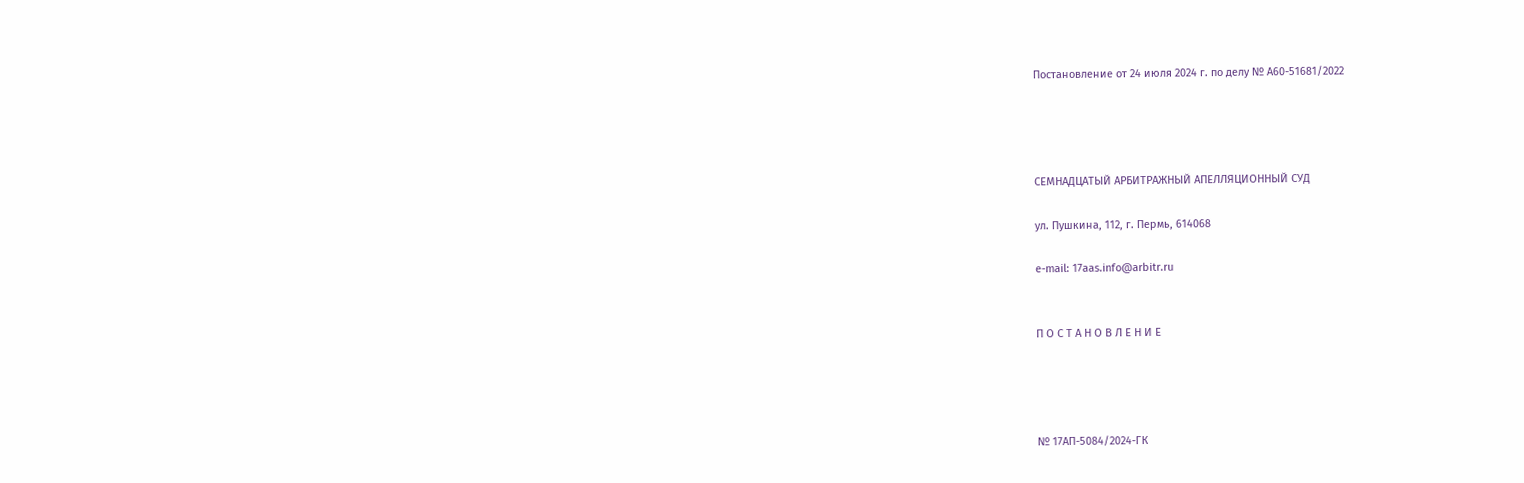Постановление от 24 июля 2024 г. по делу № А60-51681/2022




СЕМНАДЦАТЫЙ АРБИТРАЖНЫЙ АПЕЛЛЯЦИОННЫЙ СУД

ул. Пушкина, 112, г. Пермь, 614068

e-mail: 17aas.info@arbitr.ru


П О С Т А Н О В Л Е Н И Е




№ 17АП-5084/2024-ГК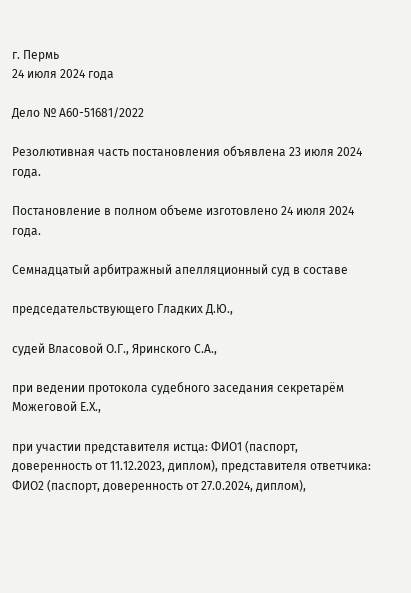г. Пермь
24 июля 2024 года

Дело № А60-51681/2022

Резолютивная часть постановления объявлена 23 июля 2024 года.

Постановление в полном объеме изготовлено 24 июля 2024 года.

Семнадцатый арбитражный апелляционный суд в составе

председательствующего Гладких Д.Ю.,

судей Власовой О.Г., Яринского С.А.,

при ведении протокола судебного заседания секретарём Можеговой Е.Х.,

при участии представителя истца: ФИО1 (паспорт, доверенность от 11.12.2023, диплом), представителя ответчика: ФИО2 (паспорт, доверенность от 27.0.2024, диплом),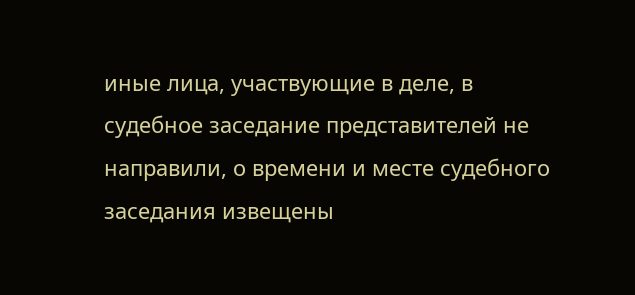иные лица, участвующие в деле, в судебное заседание представителей не направили, о времени и месте судебного заседания извещены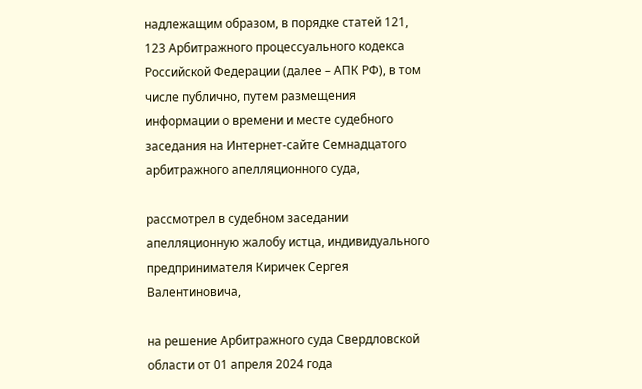надлежащим образом, в порядке статей 121, 123 Арбитражного процессуального кодекса Российской Федерации (далее – АПК РФ), в том числе публично, путем размещения информации о времени и месте судебного заседания на Интернет-сайте Семнадцатого арбитражного апелляционного суда,

рассмотрел в судебном заседании апелляционную жалобу истца, индивидуального предпринимателя Киричек Сергея Валентиновича,

на решение Арбитражного суда Свердловской области от 01 апреля 2024 года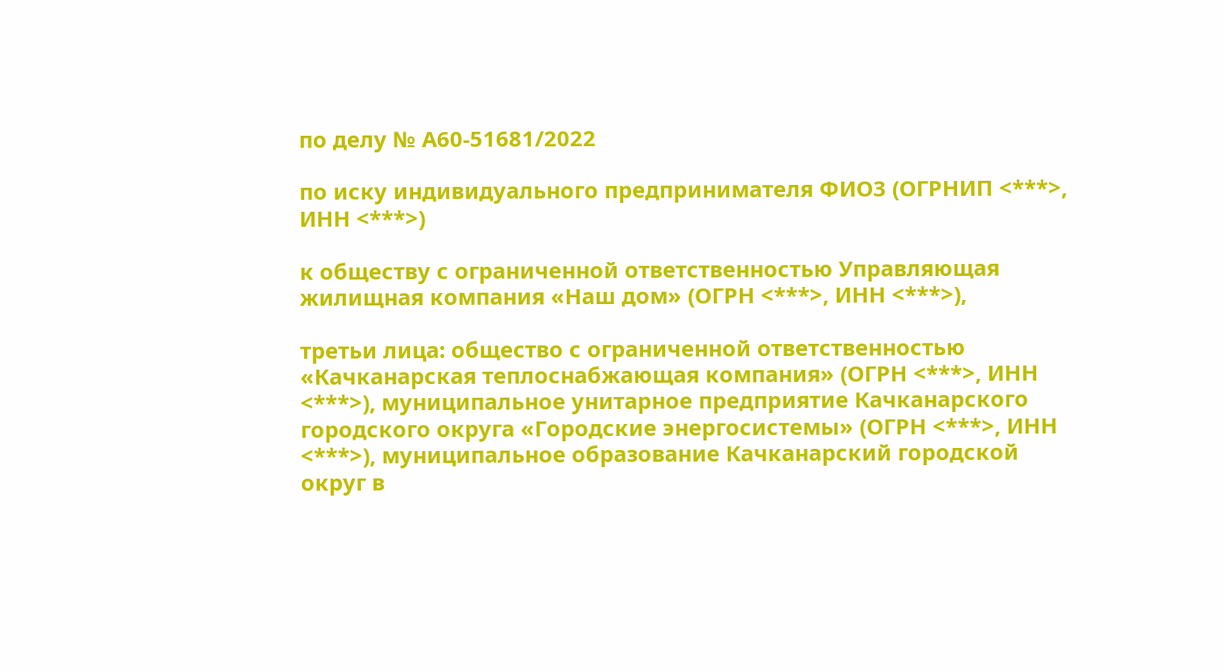по делу № А60-51681/2022

по иску индивидуального предпринимателя ФИО3 (ОГРНИП <***>, ИНН <***>)

к обществу с ограниченной ответственностью Управляющая жилищная компания «Наш дом» (ОГРН <***>, ИНН <***>),

третьи лица: общество с ограниченной ответственностью «Качканарская теплоснабжающая компания» (ОГРН <***>, ИНН <***>), муниципальное унитарное предприятие Качканарского городского округа «Городские энергосистемы» (ОГРН <***>, ИНН <***>), муниципальное образование Качканарский городской округ в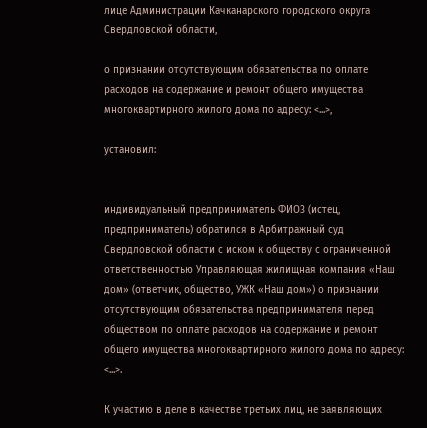лице Администрации Качканарского городского округа Свердловской области,

о признании отсутствующим обязательства по оплате расходов на содержание и ремонт общего имущества многоквартирного жилого дома по адресу: <...>,

установил:


индивидуальный предприниматель ФИО3 (истец, предприниматель) обратился в Арбитражный суд Свердловской области с иском к обществу с ограниченной ответственностью Управляющая жилищная компания «Наш дом» (ответчик, общество, УЖК «Наш дом») о признании отсутствующим обязательства предпринимателя перед обществом по оплате расходов на содержание и ремонт общего имущества многоквартирного жилого дома по адресу: <...>.

К участию в деле в качестве третьих лиц, не заявляющих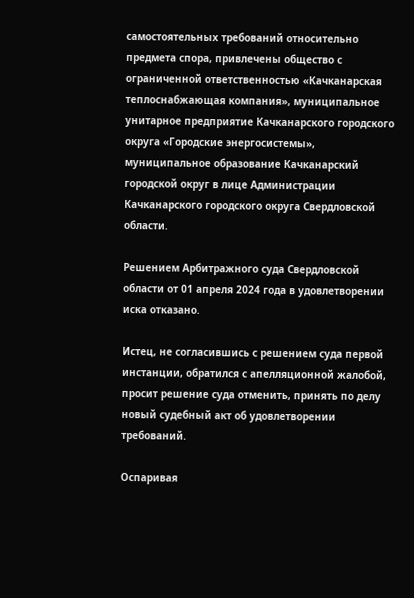самостоятельных требований относительно предмета спора, привлечены общество с ограниченной ответственностью «Качканарская теплоснабжающая компания», муниципальное унитарное предприятие Качканарского городского округа «Городские энергосистемы», муниципальное образование Качканарский городской округ в лице Администрации Качканарского городского округа Свердловской области.

Решением Арбитражного суда Свердловской области от 01 апреля 2024 года в удовлетворении иска отказано.

Истец, не согласившись с решением суда первой инстанции, обратился с апелляционной жалобой, просит решение суда отменить, принять по делу новый судебный акт об удовлетворении требований.

Оспаривая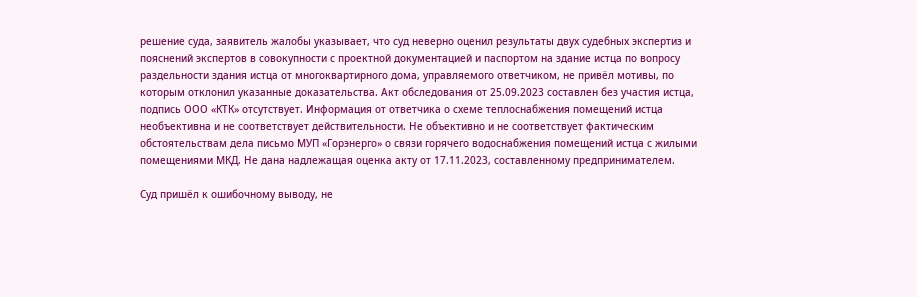решение суда, заявитель жалобы указывает, что суд неверно оценил результаты двух судебных экспертиз и пояснений экспертов в совокупности с проектной документацией и паспортом на здание истца по вопросу раздельности здания истца от многоквартирного дома, управляемого ответчиком, не привёл мотивы, по которым отклонил указанные доказательства. Акт обследования от 25.09.2023 составлен без участия истца, подпись ООО «КТК» отсутствует. Информация от ответчика о схеме теплоснабжения помещений истца необъективна и не соответствует действительности. Не объективно и не соответствует фактическим обстоятельствам дела письмо МУП «Горэнерго» о связи горячего водоснабжения помещений истца с жилыми помещениями МКД. Не дана надлежащая оценка акту от 17.11.2023, составленному предпринимателем.

Суд пришёл к ошибочному выводу, не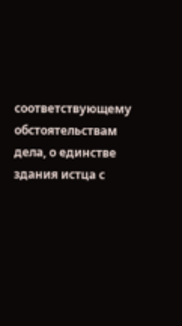соответствующему обстоятельствам дела, о единстве здания истца с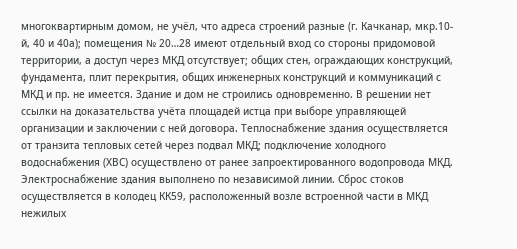многоквартирным домом, не учёл, что адреса строений разные (г. Качканар, мкр.10-й, 40 и 40а); помещения № 20…28 имеют отдельный вход со стороны придомовой территории, а доступ через МКД отсутствует; общих стен, ограждающих конструкций, фундамента, плит перекрытия, общих инженерных конструкций и коммуникаций с МКД и пр. не имеется. Здание и дом не строились одновременно. В решении нет ссылки на доказательства учёта площадей истца при выборе управляющей организации и заключении с ней договора. Теплоснабжение здания осуществляется от транзита тепловых сетей через подвал МКД; подключение холодного водоснабжения (ХВС) осуществлено от ранее запроектированного водопровода МКД. Электроснабжение здания выполнено по независимой линии. Сброс стоков осуществляется в колодец КК59, расположенный возле встроенной части в МКД нежилых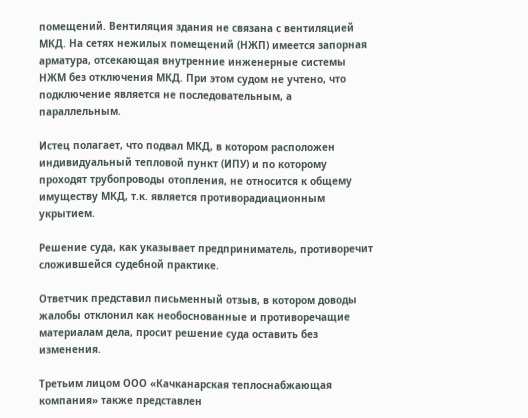помещений. Вентиляция здания не связана с вентиляцией МКД. На сетях нежилых помещений (НЖП) имеется запорная арматура, отсекающая внутренние инженерные системы НЖМ без отключения МКД. При этом судом не учтено, что подключение является не последовательным, а параллельным.

Истец полагает, что подвал МКД, в котором расположен индивидуальный тепловой пункт (ИПУ) и по которому проходят трубопроводы отопления, не относится к общему имуществу МКД, т.к. является противорадиационным укрытием.

Решение суда, как указывает предприниматель, противоречит сложившейся судебной практике.

Ответчик представил письменный отзыв, в котором доводы жалобы отклонил как необоснованные и противоречащие материалам дела, просит решение суда оставить без изменения.

Третьим лицом ООО «Качканарская теплоснабжающая компания» также представлен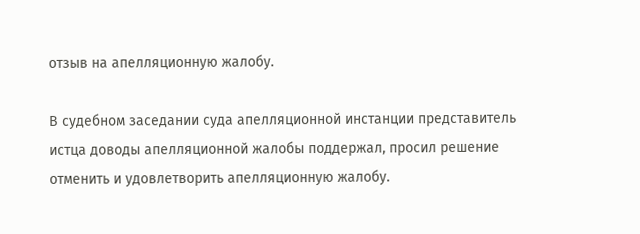отзыв на апелляционную жалобу.

В судебном заседании суда апелляционной инстанции представитель истца доводы апелляционной жалобы поддержал, просил решение отменить и удовлетворить апелляционную жалобу.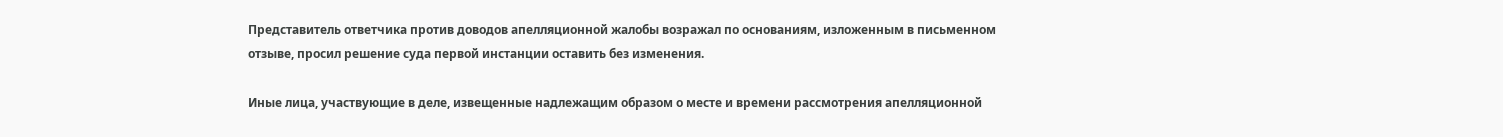Представитель ответчика против доводов апелляционной жалобы возражал по основаниям, изложенным в письменном отзыве, просил решение суда первой инстанции оставить без изменения.

Иные лица, участвующие в деле, извещенные надлежащим образом о месте и времени рассмотрения апелляционной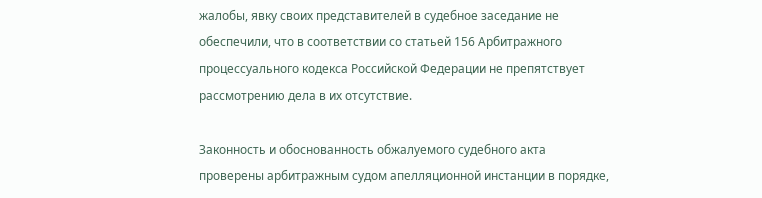жалобы, явку своих представителей в судебное заседание не обеспечили, что в соответствии со статьей 156 Арбитражного процессуального кодекса Российской Федерации не препятствует рассмотрению дела в их отсутствие.

Законность и обоснованность обжалуемого судебного акта проверены арбитражным судом апелляционной инстанции в порядке,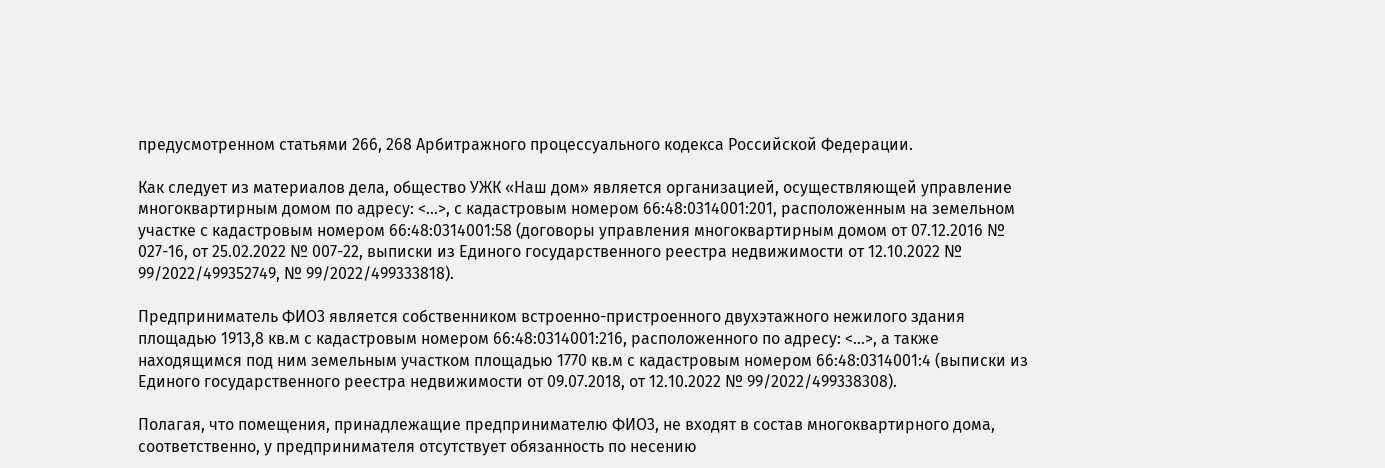предусмотренном статьями 266, 268 Арбитражного процессуального кодекса Российской Федерации.

Как следует из материалов дела, общество УЖК «Наш дом» является организацией, осуществляющей управление многоквартирным домом по адресу: <...>, с кадастровым номером 66:48:0314001:201, расположенным на земельном участке с кадастровым номером 66:48:0314001:58 (договоры управления многоквартирным домом от 07.12.2016 № 027-16, от 25.02.2022 № 007-22, выписки из Единого государственного реестра недвижимости от 12.10.2022 № 99/2022/499352749, № 99/2022/499333818).

Предприниматель ФИО3 является собственником встроенно-пристроенного двухэтажного нежилого здания площадью 1913,8 кв.м с кадастровым номером 66:48:0314001:216, расположенного по адресу: <...>, а также находящимся под ним земельным участком площадью 1770 кв.м с кадастровым номером 66:48:0314001:4 (выписки из Единого государственного реестра недвижимости от 09.07.2018, от 12.10.2022 № 99/2022/499338308).

Полагая, что помещения, принадлежащие предпринимателю ФИО3, не входят в состав многоквартирного дома, соответственно, у предпринимателя отсутствует обязанность по несению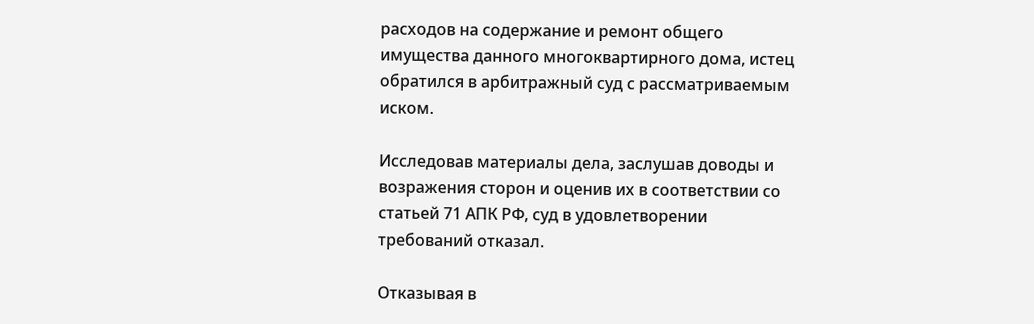расходов на содержание и ремонт общего имущества данного многоквартирного дома, истец обратился в арбитражный суд с рассматриваемым иском.

Исследовав материалы дела, заслушав доводы и возражения сторон и оценив их в соответствии со статьей 71 АПК РФ, суд в удовлетворении требований отказал.

Отказывая в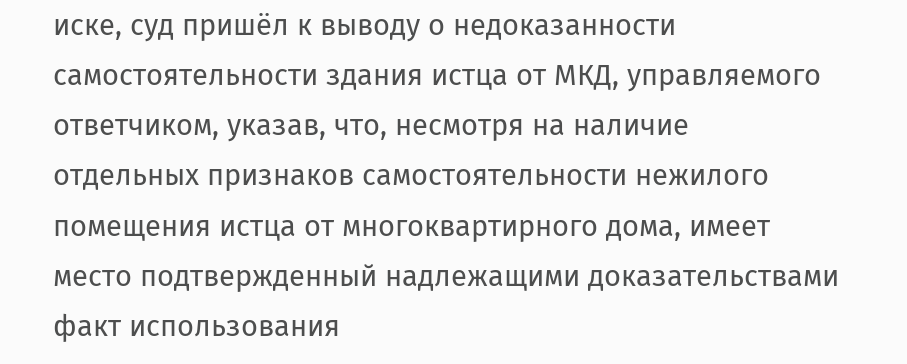иске, суд пришёл к выводу о недоказанности самостоятельности здания истца от МКД, управляемого ответчиком, указав, что, несмотря на наличие отдельных признаков самостоятельности нежилого помещения истца от многоквартирного дома, имеет место подтвержденный надлежащими доказательствами факт использования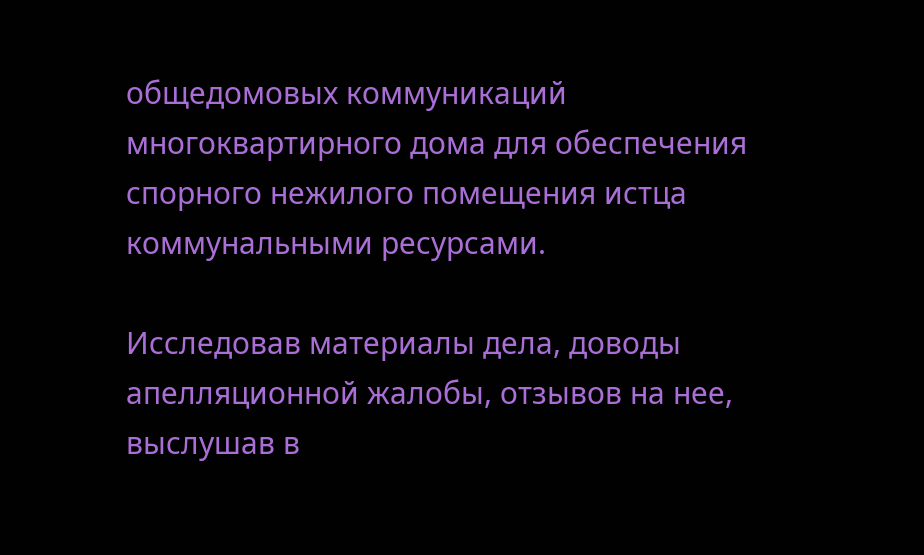общедомовых коммуникаций многоквартирного дома для обеспечения спорного нежилого помещения истца коммунальными ресурсами.

Исследовав материалы дела, доводы апелляционной жалобы, отзывов на нее, выслушав в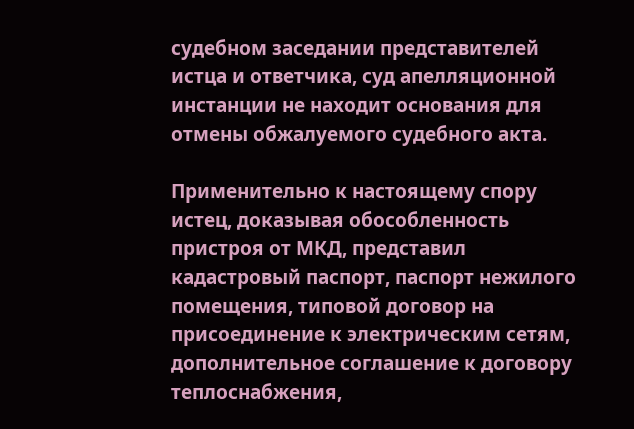судебном заседании представителей истца и ответчика, суд апелляционной инстанции не находит основания для отмены обжалуемого судебного акта.

Применительно к настоящему спору истец, доказывая обособленность пристроя от МКД, представил кадастровый паспорт, паспорт нежилого помещения, типовой договор на присоединение к электрическим сетям, дополнительное соглашение к договору теплоснабжения,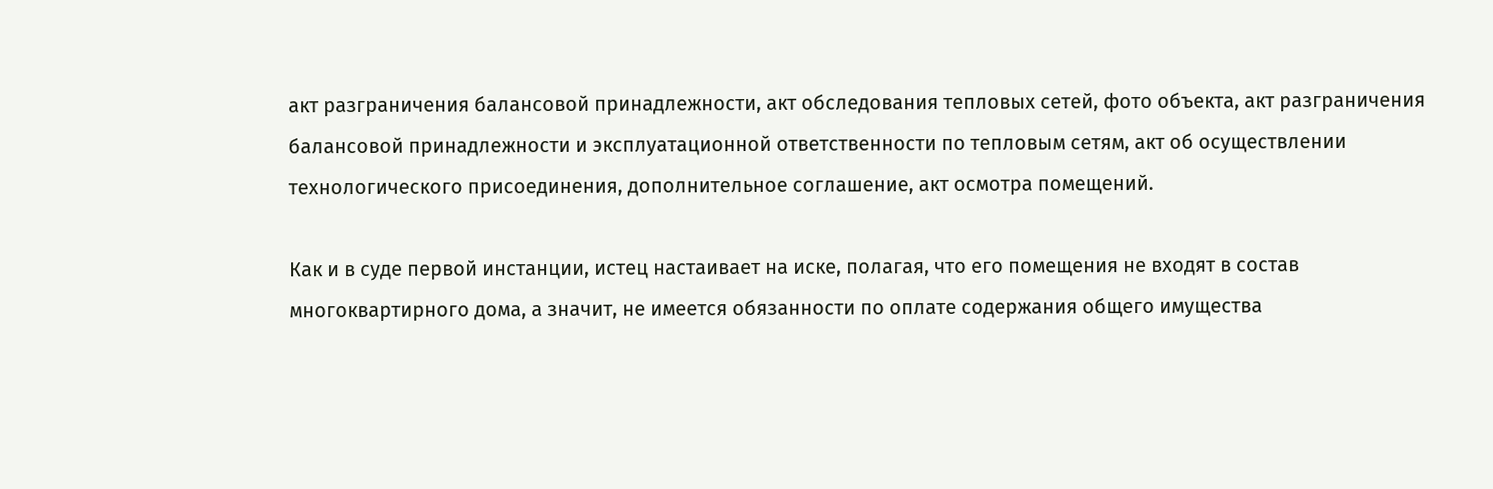акт разграничения балансовой принадлежности, акт обследования тепловых сетей, фото объекта, акт разграничения балансовой принадлежности и эксплуатационной ответственности по тепловым сетям, акт об осуществлении технологического присоединения, дополнительное соглашение, акт осмотра помещений.

Как и в суде первой инстанции, истец настаивает на иске, полагая, что его помещения не входят в состав многоквартирного дома, а значит, не имеется обязанности по оплате содержания общего имущества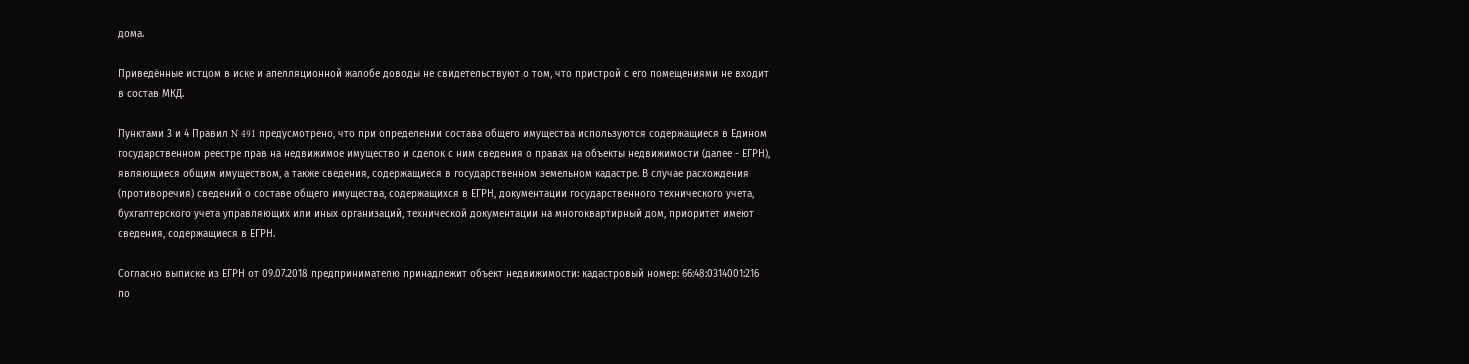дома.

Приведённые истцом в иске и апелляционной жалобе доводы не свидетельствуют о том, что пристрой с его помещениями не входит в состав МКД.

Пунктами 3 и 4 Правил N 491 предусмотрено, что при определении состава общего имущества используются содержащиеся в Едином государственном реестре прав на недвижимое имущество и сделок с ним сведения о правах на объекты недвижимости (далее - ЕГРН), являющиеся общим имуществом, а также сведения, содержащиеся в государственном земельном кадастре. В случае расхождения (противоречия) сведений о составе общего имущества, содержащихся в ЕГРН, документации государственного технического учета, бухгалтерского учета управляющих или иных организаций, технической документации на многоквартирный дом, приоритет имеют сведения, содержащиеся в ЕГРН.

Согласно выписке из ЕГРН от 09.07.2018 предпринимателю принадлежит объект недвижимости: кадастровый номер: 66:48:0314001:216 по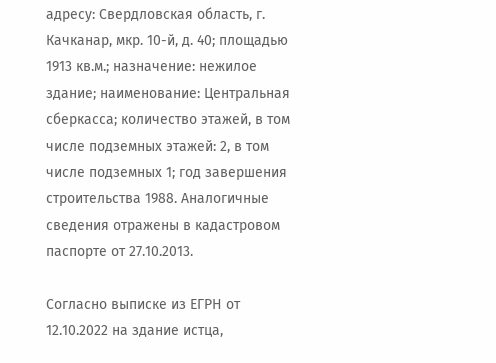адресу: Свердловская область, г. Качканар, мкр. 10-й, д. 40; площадью 1913 кв.м.; назначение: нежилое здание; наименование: Центральная сберкасса; количество этажей, в том числе подземных этажей: 2, в том числе подземных 1; год завершения строительства 1988. Аналогичные сведения отражены в кадастровом паспорте от 27.10.2013.

Согласно выписке из ЕГРН от 12.10.2022 на здание истца,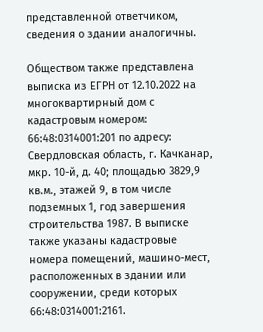представленной ответчиком, сведения о здании аналогичны.

Обществом также представлена выписка из ЕГРН от 12.10.2022 на многоквартирный дом с кадастровым номером: 66:48:0314001:201 по адресу: Свердловская область, г. Качканар, мкр. 10-й, д. 40; площадью 3829,9 кв.м., этажей 9, в том числе подземных 1, год завершения строительства 1987. В выписке также указаны кадастровые номера помещений, машино-мест, расположенных в здании или сооружении, среди которых 66:48:0314001:2161.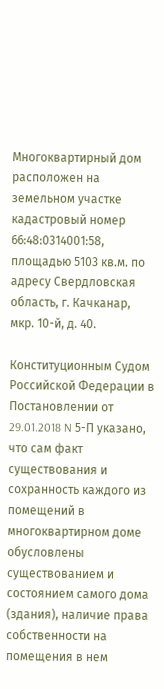Многоквартирный дом расположен на земельном участке кадастровый номер 66:48:0314001:58, площадью 5103 кв.м. по адресу Свердловская область, г. Качканар, мкр. 10-й, д. 40.

Конституционным Судом Российской Федерации в Постановлении от 29.01.2018 N 5-П указано, что сам факт существования и сохранность каждого из помещений в многоквартирном доме обусловлены существованием и состоянием самого дома (здания), наличие права собственности на помещения в нем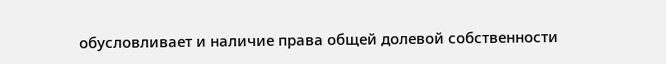обусловливает и наличие права общей долевой собственности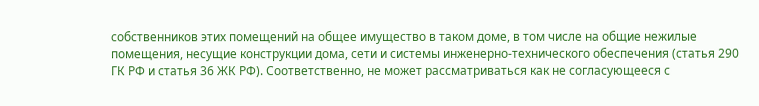собственников этих помещений на общее имущество в таком доме, в том числе на общие нежилые помещения, несущие конструкции дома, сети и системы инженерно-технического обеспечения (статья 290 ГК РФ и статья 36 ЖК РФ). Соответственно, не может рассматриваться как не согласующееся с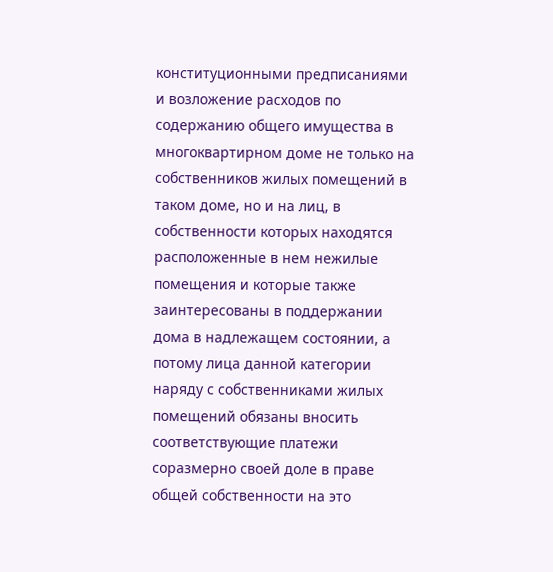конституционными предписаниями и возложение расходов по содержанию общего имущества в многоквартирном доме не только на собственников жилых помещений в таком доме, но и на лиц, в собственности которых находятся расположенные в нем нежилые помещения и которые также заинтересованы в поддержании дома в надлежащем состоянии, а потому лица данной категории наряду с собственниками жилых помещений обязаны вносить соответствующие платежи соразмерно своей доле в праве общей собственности на это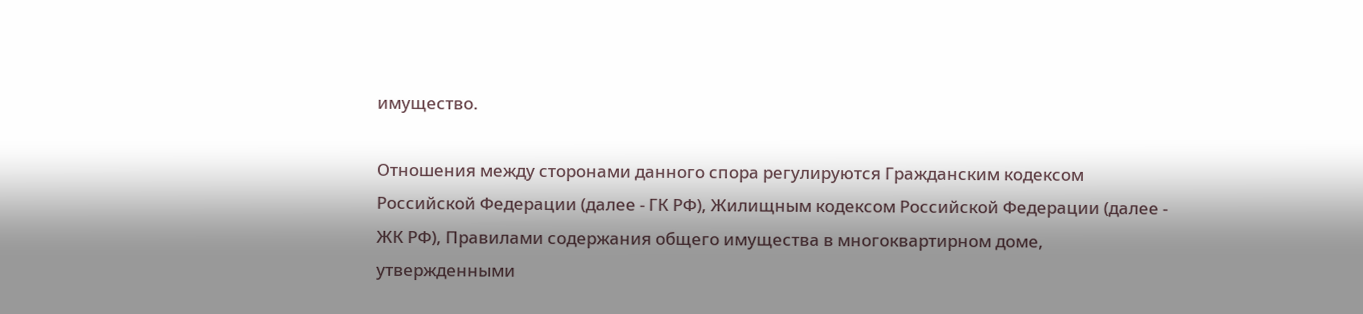имущество.

Отношения между сторонами данного спора регулируются Гражданским кодексом Российской Федерации (далее - ГК РФ), Жилищным кодексом Российской Федерации (далее - ЖК РФ), Правилами содержания общего имущества в многоквартирном доме, утвержденными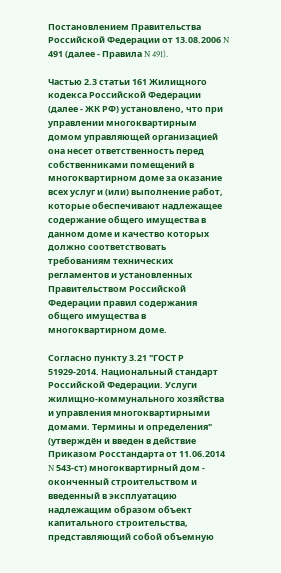Постановлением Правительства Российской Федерации от 13.08.2006 N 491 (далее - Правила N 491).

Частью 2.3 статьи 161 Жилищного кодекса Российской Федерации (далее - ЖК РФ) установлено, что при управлении многоквартирным домом управляющей организацией она несет ответственность перед собственниками помещений в многоквартирном доме за оказание всех услуг и (или) выполнение работ, которые обеспечивают надлежащее содержание общего имущества в данном доме и качество которых должно соответствовать требованиям технических регламентов и установленных Правительством Российской Федерации правил содержания общего имущества в многоквартирном доме.

Согласно пункту 3.21 "ГОСТ Р 51929-2014. Национальный стандарт Российской Федерации. Услуги жилищно-коммунального хозяйства и управления многоквартирными домами. Термины и определения" (утверждён и введен в действие Приказом Росстандарта от 11.06.2014 N 543-ст) многоквартирный дом - оконченный строительством и введенный в эксплуатацию надлежащим образом объект капитального строительства, представляющий собой объемную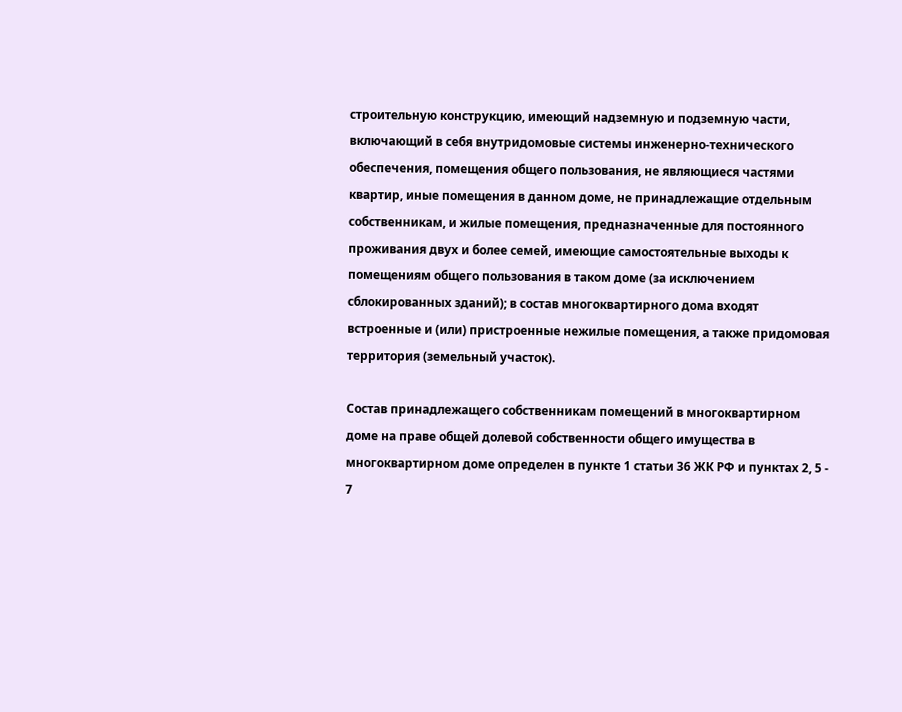строительную конструкцию, имеющий надземную и подземную части, включающий в себя внутридомовые системы инженерно-технического обеспечения, помещения общего пользования, не являющиеся частями квартир, иные помещения в данном доме, не принадлежащие отдельным собственникам, и жилые помещения, предназначенные для постоянного проживания двух и более семей, имеющие самостоятельные выходы к помещениям общего пользования в таком доме (за исключением сблокированных зданий); в состав многоквартирного дома входят встроенные и (или) пристроенные нежилые помещения, а также придомовая территория (земельный участок).

Состав принадлежащего собственникам помещений в многоквартирном доме на праве общей долевой собственности общего имущества в многоквартирном доме определен в пункте 1 статьи 36 ЖК РФ и пунктах 2, 5 - 7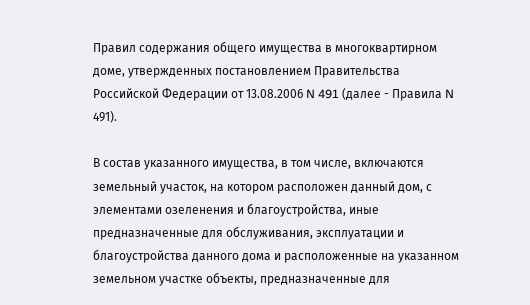Правил содержания общего имущества в многоквартирном доме, утвержденных постановлением Правительства Российской Федерации от 13.08.2006 N 491 (далее - Правила N 491).

В состав указанного имущества, в том числе, включаются земельный участок, на котором расположен данный дом, с элементами озеленения и благоустройства, иные предназначенные для обслуживания, эксплуатации и благоустройства данного дома и расположенные на указанном земельном участке объекты, предназначенные для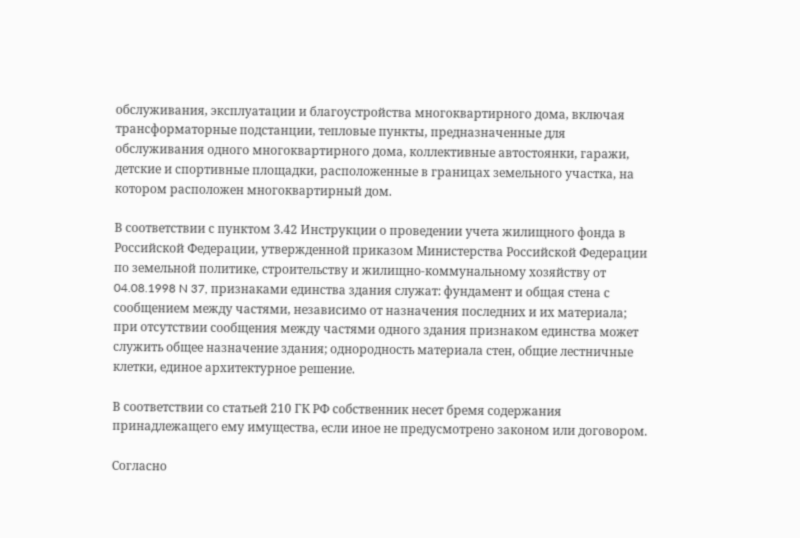обслуживания, эксплуатации и благоустройства многоквартирного дома, включая трансформаторные подстанции, тепловые пункты, предназначенные для обслуживания одного многоквартирного дома, коллективные автостоянки, гаражи, детские и спортивные площадки, расположенные в границах земельного участка, на котором расположен многоквартирный дом.

В соответствии с пунктом 3.42 Инструкции о проведении учета жилищного фонда в Российской Федерации, утвержденной приказом Министерства Российской Федерации по земельной политике, строительству и жилищно-коммунальному хозяйству от 04.08.1998 N 37, признаками единства здания служат: фундамент и общая стена с сообщением между частями, независимо от назначения последних и их материала; при отсутствии сообщения между частями одного здания признаком единства может служить общее назначение здания; однородность материала стен, общие лестничные клетки, единое архитектурное решение.

В соответствии со статьей 210 ГК РФ собственник несет бремя содержания принадлежащего ему имущества, если иное не предусмотрено законом или договором.

Согласно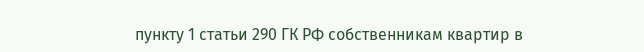пункту 1 статьи 290 ГК РФ собственникам квартир в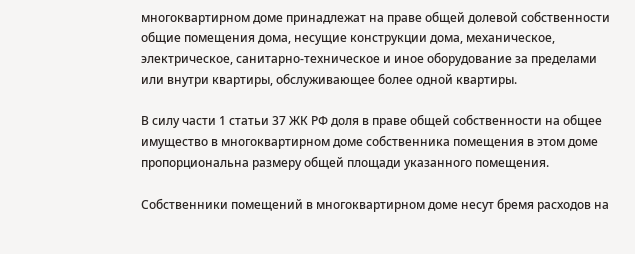многоквартирном доме принадлежат на праве общей долевой собственности общие помещения дома, несущие конструкции дома, механическое, электрическое, санитарно-техническое и иное оборудование за пределами или внутри квартиры, обслуживающее более одной квартиры.

В силу части 1 статьи 37 ЖК РФ доля в праве общей собственности на общее имущество в многоквартирном доме собственника помещения в этом доме пропорциональна размеру общей площади указанного помещения.

Собственники помещений в многоквартирном доме несут бремя расходов на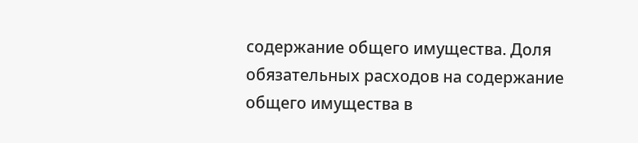содержание общего имущества. Доля обязательных расходов на содержание общего имущества в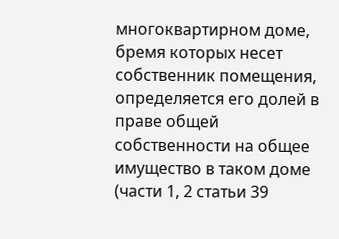многоквартирном доме, бремя которых несет собственник помещения, определяется его долей в праве общей собственности на общее имущество в таком доме (части 1, 2 статьи 39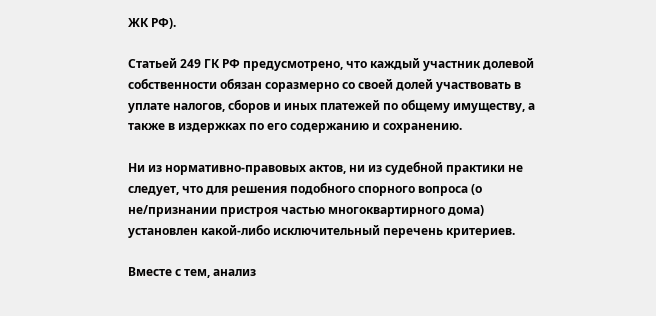ЖК РФ).

Статьей 249 ГК РФ предусмотрено, что каждый участник долевой собственности обязан соразмерно со своей долей участвовать в уплате налогов, сборов и иных платежей по общему имуществу, а также в издержках по его содержанию и сохранению.

Ни из нормативно-правовых актов, ни из судебной практики не следует, что для решения подобного спорного вопроса (о не/признании пристроя частью многоквартирного дома) установлен какой-либо исключительный перечень критериев.

Вместе с тем, анализ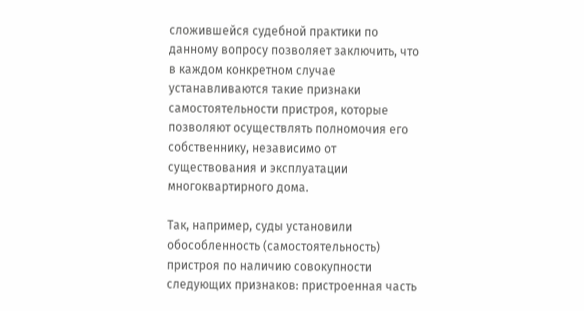сложившейся судебной практики по данному вопросу позволяет заключить, что в каждом конкретном случае устанавливаются такие признаки самостоятельности пристроя, которые позволяют осуществлять полномочия его собственнику, независимо от существования и эксплуатации многоквартирного дома.

Так, например, суды установили обособленность (самостоятельность) пристроя по наличию совокупности следующих признаков: пристроенная часть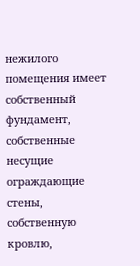нежилого помещения имеет собственный фундамент, собственные несущие ограждающие стены, собственную кровлю,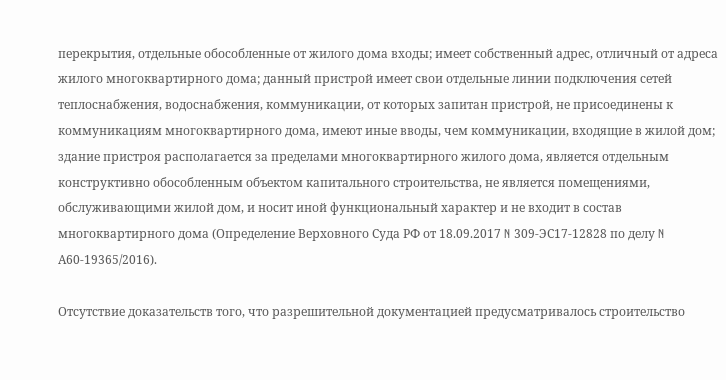перекрытия, отдельные обособленные от жилого дома входы; имеет собственный адрес, отличный от адреса жилого многоквартирного дома; данный пристрой имеет свои отдельные линии подключения сетей теплоснабжения, водоснабжения, коммуникации, от которых запитан пристрой, не присоединены к коммуникациям многоквартирного дома, имеют иные вводы, чем коммуникации, входящие в жилой дом; здание пристроя располагается за пределами многоквартирного жилого дома, является отдельным конструктивно обособленным объектом капитального строительства, не является помещениями, обслуживающими жилой дом, и носит иной функциональный характер и не входит в состав многоквартирного дома (Определение Верховного Суда РФ от 18.09.2017 N 309-ЭС17-12828 по делу N А60-19365/2016).

Отсутствие доказательств того, что разрешительной документацией предусматривалось строительство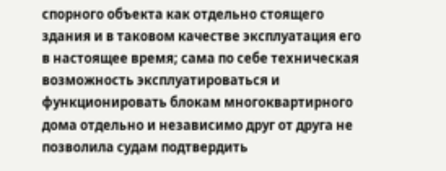спорного объекта как отдельно стоящего здания и в таковом качестве эксплуатация его в настоящее время; сама по себе техническая возможность эксплуатироваться и функционировать блокам многоквартирного дома отдельно и независимо друг от друга не позволила судам подтвердить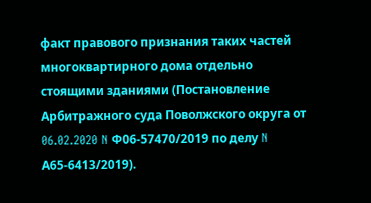факт правового признания таких частей многоквартирного дома отдельно стоящими зданиями (Постановление Арбитражного суда Поволжского округа от 06.02.2020 N Ф06-57470/2019 по делу N А65-6413/2019).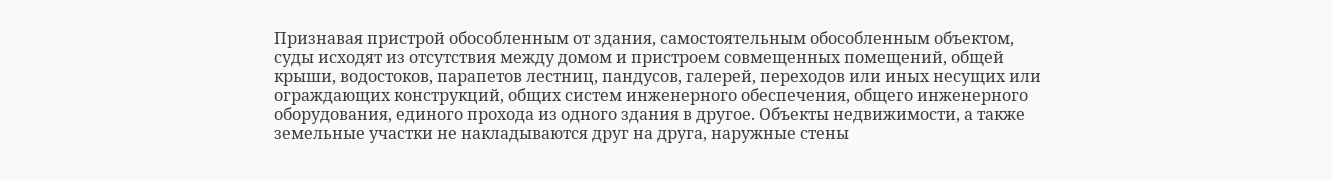Признавая пристрой обособленным от здания, самостоятельным обособленным объектом, суды исходят из отсутствия между домом и пристроем совмещенных помещений, общей крыши, водостоков, парапетов лестниц, пандусов, галерей, переходов или иных несущих или ограждающих конструкций, общих систем инженерного обеспечения, общего инженерного оборудования, единого прохода из одного здания в другое. Объекты недвижимости, а также земельные участки не накладываются друг на друга, наружные стены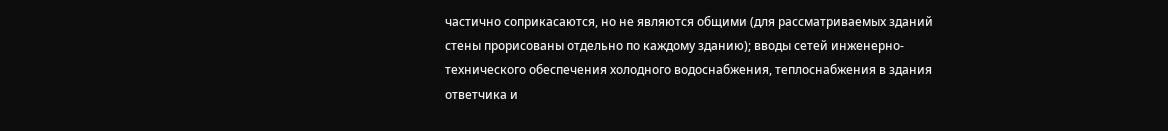частично соприкасаются, но не являются общими (для рассматриваемых зданий стены прорисованы отдельно по каждому зданию); вводы сетей инженерно-технического обеспечения холодного водоснабжения, теплоснабжения в здания ответчика и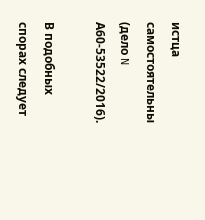истца самостоятельны (дело N А60-53522/2016).

В подобных спорах следует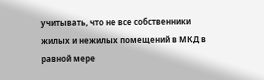учитывать, что не все собственники жилых и нежилых помещений в МКД в равной мере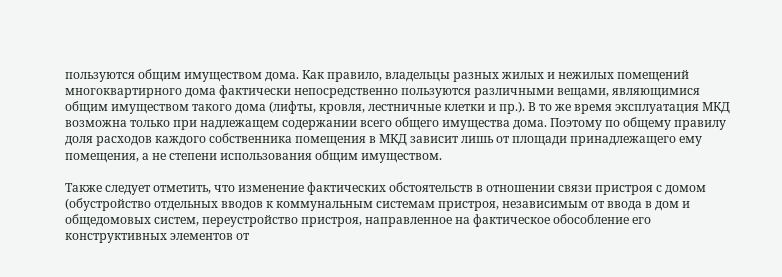пользуются общим имуществом дома. Как правило, владельцы разных жилых и нежилых помещений многоквартирного дома фактически непосредственно пользуются различными вещами, являющимися общим имуществом такого дома (лифты, кровля, лестничные клетки и пр.). В то же время эксплуатация МКД возможна только при надлежащем содержании всего общего имущества дома. Поэтому по общему правилу доля расходов каждого собственника помещения в МКД зависит лишь от площади принадлежащего ему помещения, а не степени использования общим имуществом.

Также следует отметить, что изменение фактических обстоятельств в отношении связи пристроя с домом (обустройство отдельных вводов к коммунальным системам пристроя, независимым от ввода в дом и общедомовых систем, переустройство пристроя, направленное на фактическое обособление его конструктивных элементов от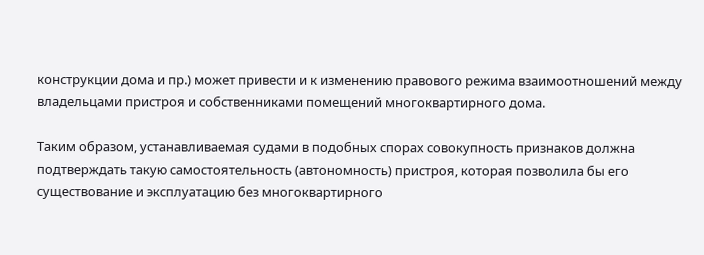конструкции дома и пр.) может привести и к изменению правового режима взаимоотношений между владельцами пристроя и собственниками помещений многоквартирного дома.

Таким образом, устанавливаемая судами в подобных спорах совокупность признаков должна подтверждать такую самостоятельность (автономность) пристроя, которая позволила бы его существование и эксплуатацию без многоквартирного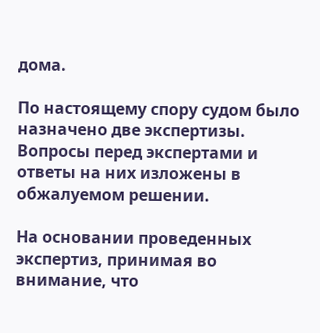дома.

По настоящему спору судом было назначено две экспертизы. Вопросы перед экспертами и ответы на них изложены в обжалуемом решении.

На основании проведенных экспертиз, принимая во внимание, что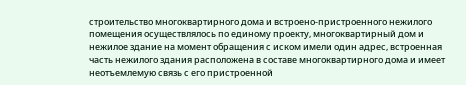строительство многоквартирного дома и встроено-пристроенного нежилого помещения осуществлялось по единому проекту, многоквартирный дом и нежилое здание на момент обращения с иском имели один адрес, встроенная часть нежилого здания расположена в составе многоквартирного дома и имеет неотъемлемую связь с его пристроенной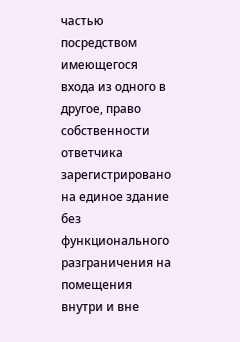частью посредством имеющегося входа из одного в другое, право собственности ответчика зарегистрировано на единое здание без функционального разграничения на помещения внутри и вне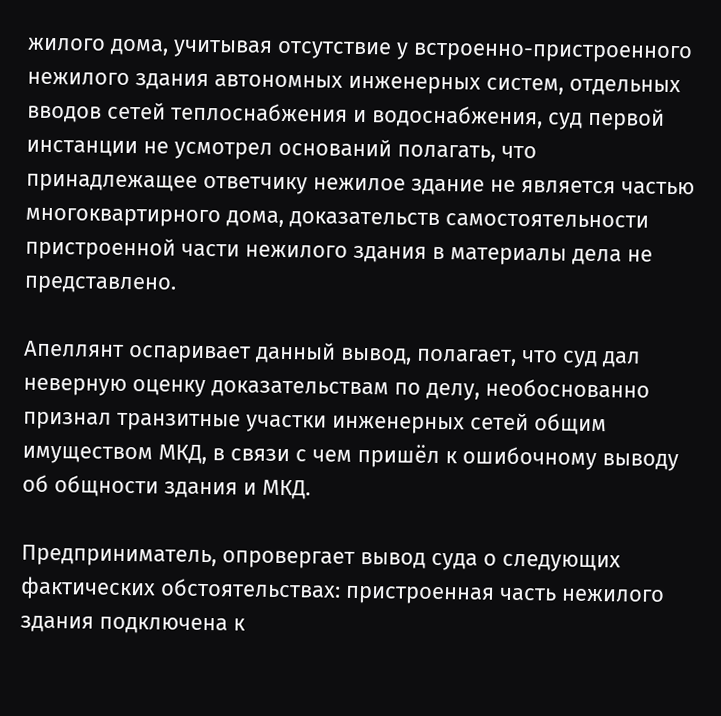жилого дома, учитывая отсутствие у встроенно-пристроенного нежилого здания автономных инженерных систем, отдельных вводов сетей теплоснабжения и водоснабжения, суд первой инстанции не усмотрел оснований полагать, что принадлежащее ответчику нежилое здание не является частью многоквартирного дома, доказательств самостоятельности пристроенной части нежилого здания в материалы дела не представлено.

Апеллянт оспаривает данный вывод, полагает, что суд дал неверную оценку доказательствам по делу, необоснованно признал транзитные участки инженерных сетей общим имуществом МКД, в связи с чем пришёл к ошибочному выводу об общности здания и МКД.

Предприниматель, опровергает вывод суда о следующих фактических обстоятельствах: пристроенная часть нежилого здания подключена к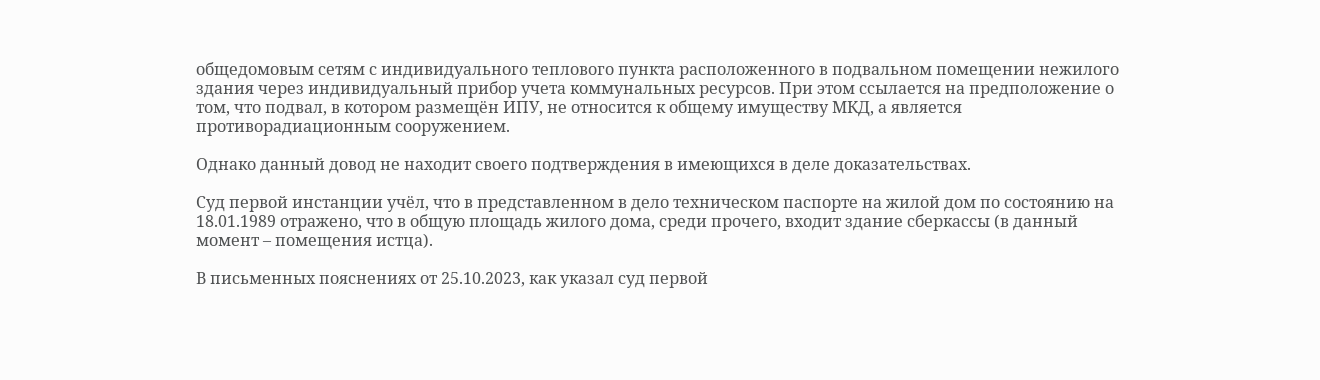общедомовым сетям с индивидуального теплового пункта расположенного в подвальном помещении нежилого здания через индивидуальный прибор учета коммунальных ресурсов. При этом ссылается на предположение о том, что подвал, в котором размещён ИПУ, не относится к общему имуществу МКД, а является противорадиационным сооружением.

Однако данный довод не находит своего подтверждения в имеющихся в деле доказательствах.

Суд первой инстанции учёл, что в представленном в дело техническом паспорте на жилой дом по состоянию на 18.01.1989 отражено, что в общую площадь жилого дома, среди прочего, входит здание сберкассы (в данный момент – помещения истца).

В письменных пояснениях от 25.10.2023, как указал суд первой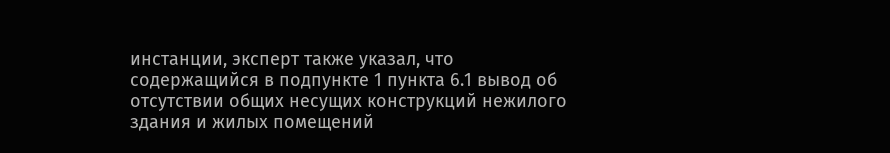инстанции, эксперт также указал, что содержащийся в подпункте 1 пункта 6.1 вывод об отсутствии общих несущих конструкций нежилого здания и жилых помещений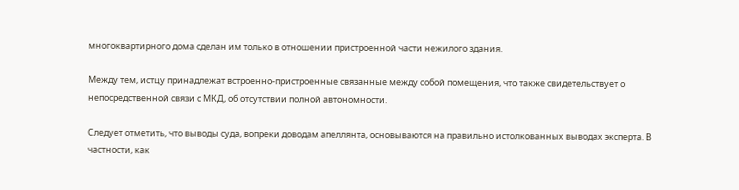многоквартирного дома сделан им только в отношении пристроенной части нежилого здания.

Между тем, истцу принадлежат встроенно-пристроенные связанные между собой помещения, что также свидетельствует о непосредственной связи с МКД, об отсутствии полной автономности.

Следует отметить, что выводы суда, вопреки доводам апеллянта, основываются на правильно истолкованных выводах эксперта. В частности, как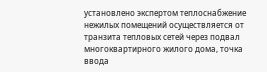установлено экспертом теплоснабжение нежилых помещений осуществляется от транзита тепловых сетей через подвал многоквартирного жилого дома, точка ввода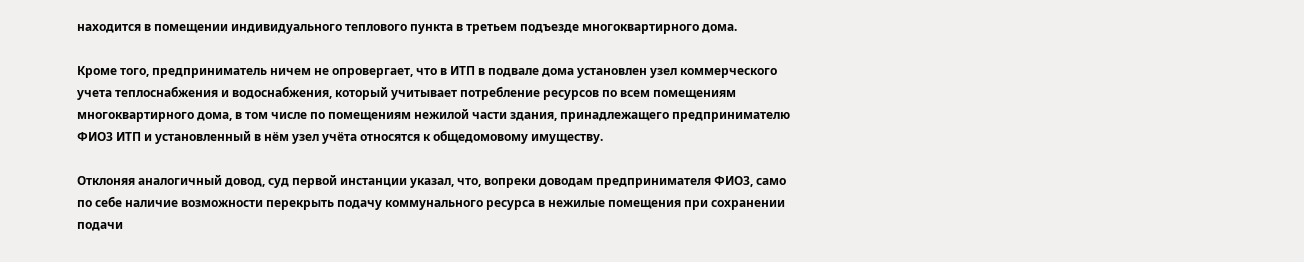находится в помещении индивидуального теплового пункта в третьем подъезде многоквартирного дома.

Кроме того, предприниматель ничем не опровергает, что в ИТП в подвале дома установлен узел коммерческого учета теплоснабжения и водоснабжения, который учитывает потребление ресурсов по всем помещениям многоквартирного дома, в том числе по помещениям нежилой части здания, принадлежащего предпринимателю ФИО3 ИТП и установленный в нём узел учёта относятся к общедомовому имуществу.

Отклоняя аналогичный довод, суд первой инстанции указал, что, вопреки доводам предпринимателя ФИО3, само по себе наличие возможности перекрыть подачу коммунального ресурса в нежилые помещения при сохранении подачи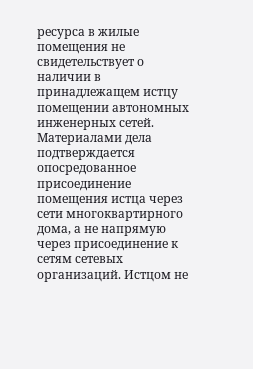ресурса в жилые помещения не свидетельствует о наличии в принадлежащем истцу помещении автономных инженерных сетей. Материалами дела подтверждается опосредованное присоединение помещения истца через сети многоквартирного дома, а не напрямую через присоединение к сетям сетевых организаций. Истцом не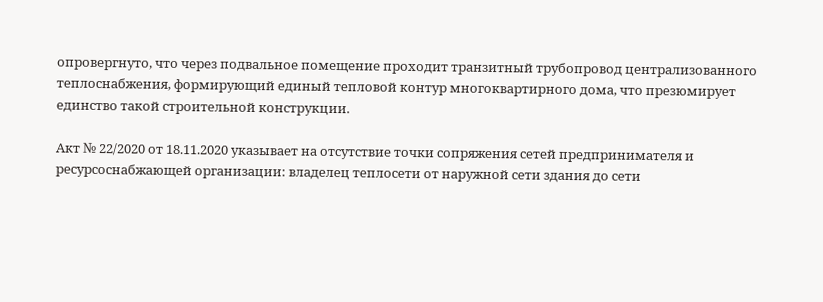опровергнуто, что через подвальное помещение проходит транзитный трубопровод централизованного теплоснабжения, формирующий единый тепловой контур многоквартирного дома, что презюмирует единство такой строительной конструкции.

Акт № 22/2020 от 18.11.2020 указывает на отсутствие точки сопряжения сетей предпринимателя и ресурсоснабжающей организации: владелец теплосети от наружной сети здания до сети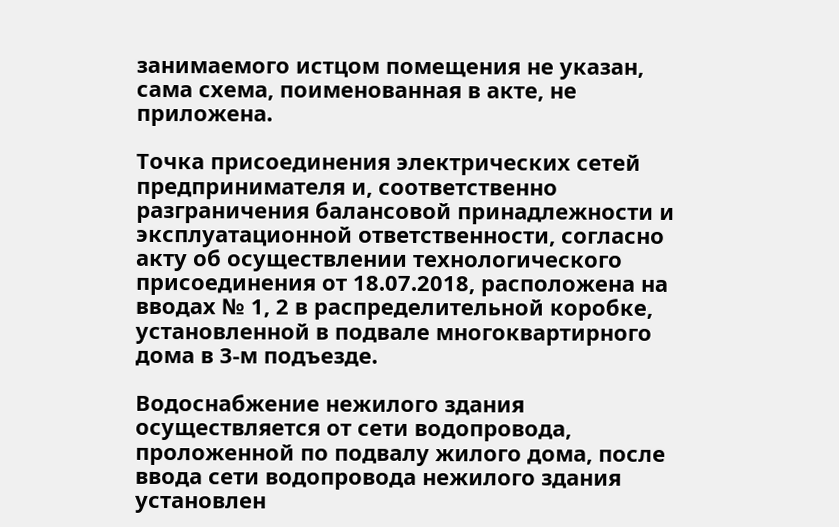занимаемого истцом помещения не указан, сама схема, поименованная в акте, не приложена.

Точка присоединения электрических сетей предпринимателя и, соответственно разграничения балансовой принадлежности и эксплуатационной ответственности, согласно акту об осуществлении технологического присоединения от 18.07.2018, расположена на вводах № 1, 2 в распределительной коробке, установленной в подвале многоквартирного дома в 3-м подъезде.

Водоснабжение нежилого здания осуществляется от сети водопровода, проложенной по подвалу жилого дома, после ввода сети водопровода нежилого здания установлен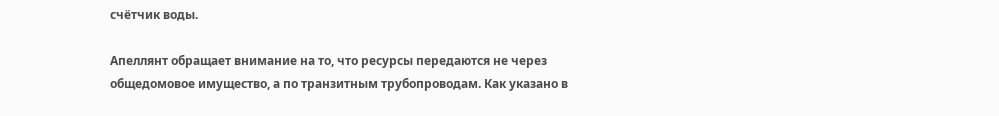счётчик воды.

Апеллянт обращает внимание на то, что ресурсы передаются не через общедомовое имущество, а по транзитным трубопроводам. Как указано в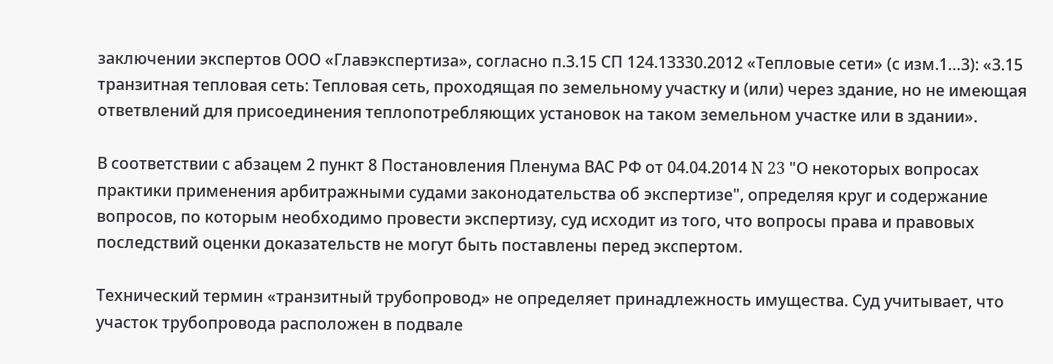заключении экспертов ООО «Главэкспертиза», согласно п.3.15 СП 124.13330.2012 «Тепловые сети» (с изм.1…3): «3.15 транзитная тепловая сеть: Тепловая сеть, проходящая по земельному участку и (или) через здание, но не имеющая ответвлений для присоединения теплопотребляющих установок на таком земельном участке или в здании».

В соответствии с абзацем 2 пункт 8 Постановления Пленума ВАС РФ от 04.04.2014 N 23 "О некоторых вопросах практики применения арбитражными судами законодательства об экспертизе", определяя круг и содержание вопросов, по которым необходимо провести экспертизу, суд исходит из того, что вопросы права и правовых последствий оценки доказательств не могут быть поставлены перед экспертом.

Технический термин «транзитный трубопровод» не определяет принадлежность имущества. Суд учитывает, что участок трубопровода расположен в подвале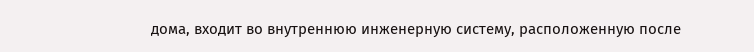дома, входит во внутреннюю инженерную систему, расположенную после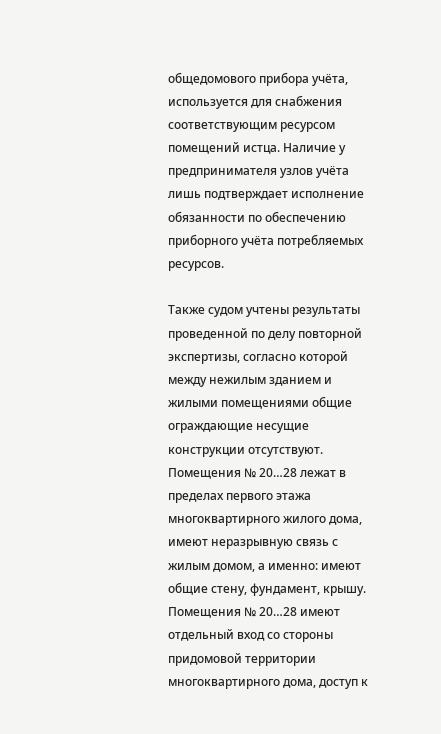общедомового прибора учёта, используется для снабжения соответствующим ресурсом помещений истца. Наличие у предпринимателя узлов учёта лишь подтверждает исполнение обязанности по обеспечению приборного учёта потребляемых ресурсов.

Также судом учтены результаты проведенной по делу повторной экспертизы, согласно которой между нежилым зданием и жилыми помещениями общие ограждающие несущие конструкции отсутствуют. Помещения № 20…28 лежат в пределах первого этажа многоквартирного жилого дома, имеют неразрывную связь с жилым домом, а именно: имеют общие стену, фундамент, крышу. Помещения № 20…28 имеют отдельный вход со стороны придомовой территории многоквартирного дома, доступ к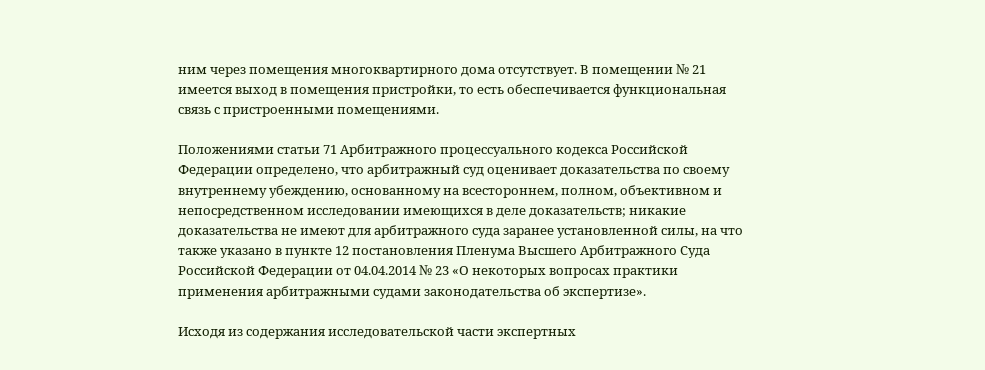ним через помещения многоквартирного дома отсутствует. В помещении № 21 имеется выход в помещения пристройки, то есть обеспечивается функциональная связь с пристроенными помещениями.

Положениями статьи 71 Арбитражного процессуального кодекса Российской Федерации определено, что арбитражный суд оценивает доказательства по своему внутреннему убеждению, основанному на всестороннем, полном, объективном и непосредственном исследовании имеющихся в деле доказательств; никакие доказательства не имеют для арбитражного суда заранее установленной силы, на что также указано в пункте 12 постановления Пленума Высшего Арбитражного Суда Российской Федерации от 04.04.2014 № 23 «О некоторых вопросах практики применения арбитражными судами законодательства об экспертизе».

Исходя из содержания исследовательской части экспертных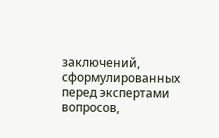заключений, сформулированных перед экспертами вопросов,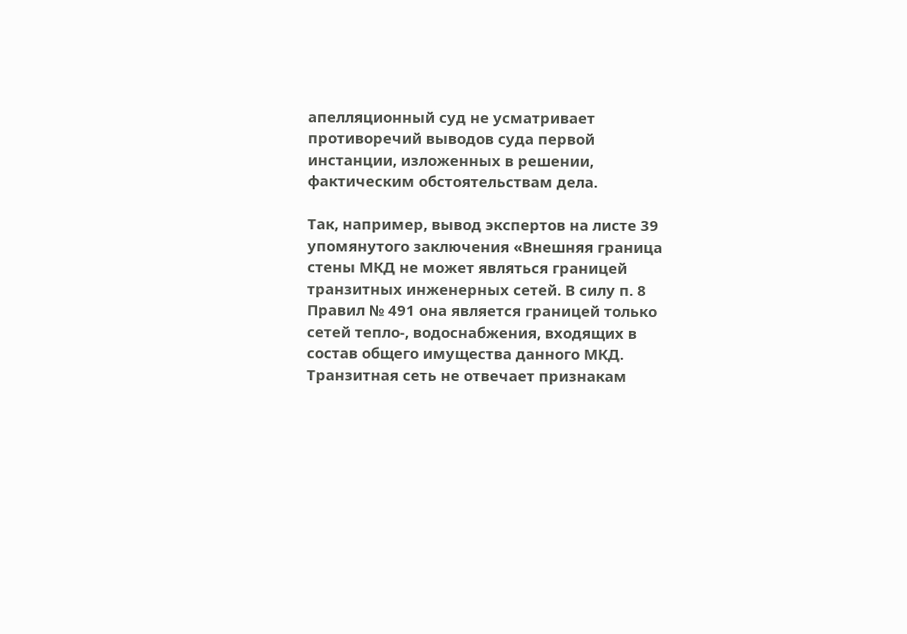апелляционный суд не усматривает противоречий выводов суда первой инстанции, изложенных в решении, фактическим обстоятельствам дела.

Так, например, вывод экспертов на листе 39 упомянутого заключения «Внешняя граница стены МКД не может являться границей транзитных инженерных сетей. В силу п. 8 Правил № 491 она является границей только сетей тепло-, водоснабжения, входящих в состав общего имущества данного МКД. Транзитная сеть не отвечает признакам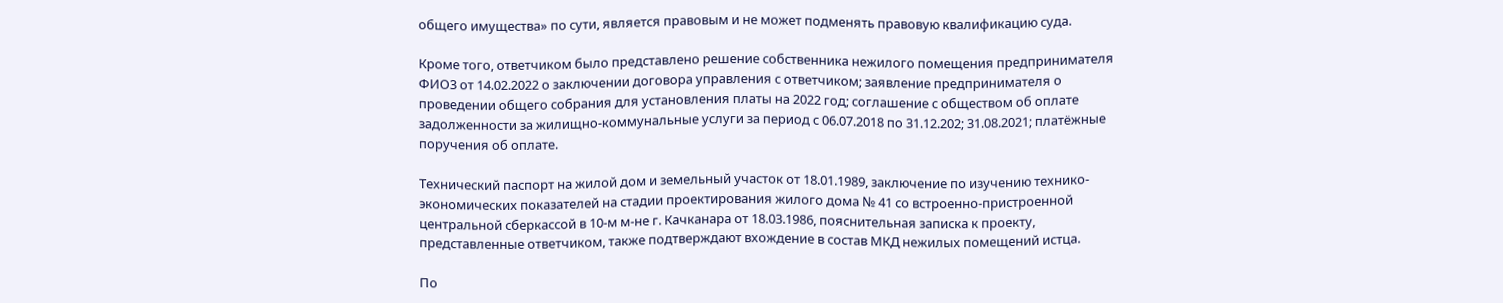общего имущества» по сути, является правовым и не может подменять правовую квалификацию суда.

Кроме того, ответчиком было представлено решение собственника нежилого помещения предпринимателя ФИО3 от 14.02.2022 о заключении договора управления с ответчиком; заявление предпринимателя о проведении общего собрания для установления платы на 2022 год; соглашение с обществом об оплате задолженности за жилищно-коммунальные услуги за период с 06.07.2018 по 31.12.202; 31.08.2021; платёжные поручения об оплате.

Технический паспорт на жилой дом и земельный участок от 18.01.1989, заключение по изучению технико-экономических показателей на стадии проектирования жилого дома № 41 со встроенно-пристроенной центральной сберкассой в 10-м м-не г. Качканара от 18.03.1986, пояснительная записка к проекту, представленные ответчиком, также подтверждают вхождение в состав МКД нежилых помещений истца.

По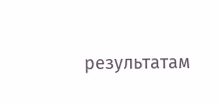результатам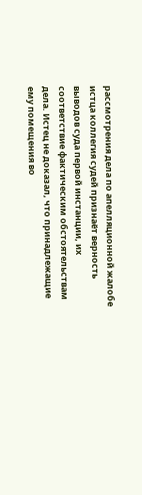рассмотрения дела по апелляционной жалобе истца коллегия судей признаёт верность выводов суда первой инстанции, их соответствие фактическим обстоятельствам дела. Истец не доказал, что принадлежащие ему помещения во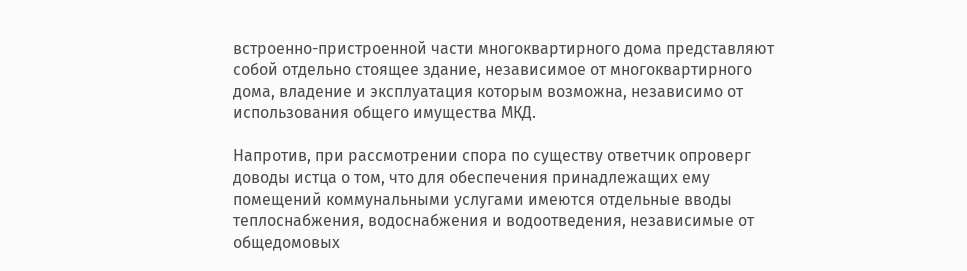встроенно-пристроенной части многоквартирного дома представляют собой отдельно стоящее здание, независимое от многоквартирного дома, владение и эксплуатация которым возможна, независимо от использования общего имущества МКД.

Напротив, при рассмотрении спора по существу ответчик опроверг доводы истца о том, что для обеспечения принадлежащих ему помещений коммунальными услугами имеются отдельные вводы теплоснабжения, водоснабжения и водоотведения, независимые от общедомовых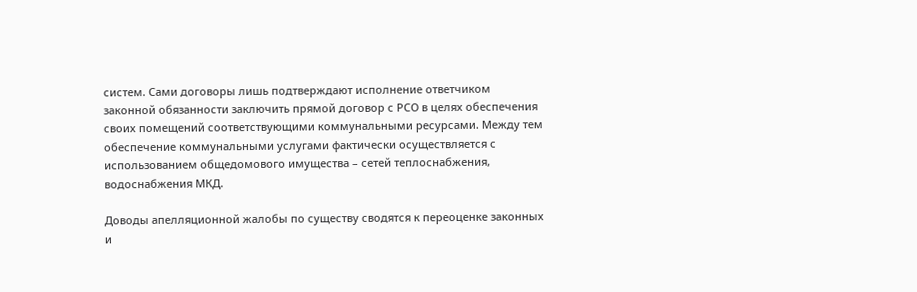систем. Сами договоры лишь подтверждают исполнение ответчиком законной обязанности заключить прямой договор с РСО в целях обеспечения своих помещений соответствующими коммунальными ресурсами. Между тем обеспечение коммунальными услугами фактически осуществляется с использованием общедомового имущества – сетей теплоснабжения, водоснабжения МКД.

Доводы апелляционной жалобы по существу сводятся к переоценке законных и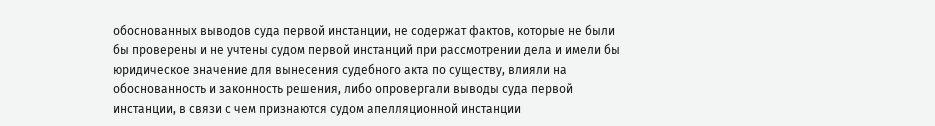обоснованных выводов суда первой инстанции, не содержат фактов, которые не были бы проверены и не учтены судом первой инстанций при рассмотрении дела и имели бы юридическое значение для вынесения судебного акта по существу, влияли на обоснованность и законность решения, либо опровергали выводы суда первой инстанции, в связи с чем признаются судом апелляционной инстанции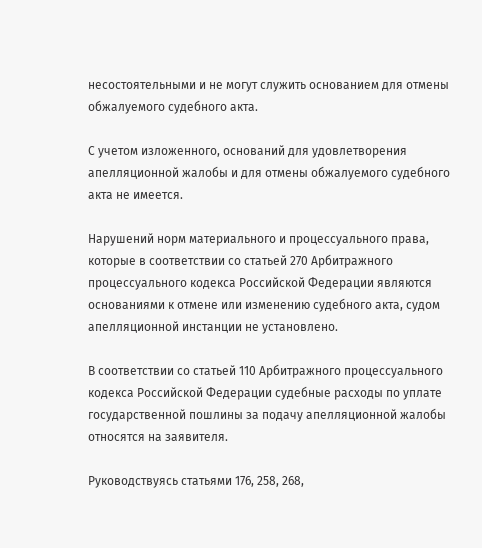несостоятельными и не могут служить основанием для отмены обжалуемого судебного акта.

С учетом изложенного, оснований для удовлетворения апелляционной жалобы и для отмены обжалуемого судебного акта не имеется.

Нарушений норм материального и процессуального права, которые в соответствии со статьей 270 Арбитражного процессуального кодекса Российской Федерации являются основаниями к отмене или изменению судебного акта, судом апелляционной инстанции не установлено.

В соответствии со статьей 110 Арбитражного процессуального кодекса Российской Федерации судебные расходы по уплате государственной пошлины за подачу апелляционной жалобы относятся на заявителя.

Руководствуясь статьями 176, 258, 268,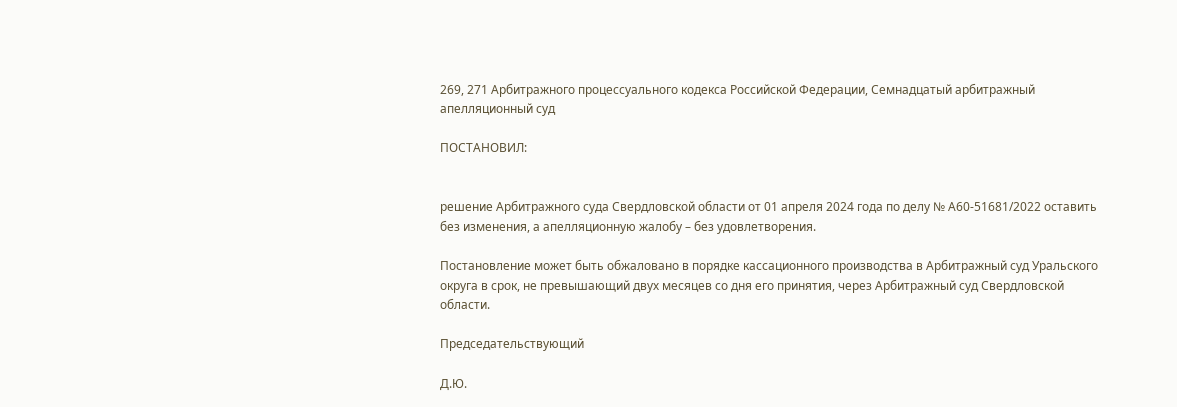269, 271 Арбитражного процессуального кодекса Российской Федерации, Семнадцатый арбитражный апелляционный суд

ПОСТАНОВИЛ:


решение Арбитражного суда Свердловской области от 01 апреля 2024 года по делу № А60-51681/2022 оставить без изменения, а апелляционную жалобу – без удовлетворения.

Постановление может быть обжаловано в порядке кассационного производства в Арбитражный суд Уральского округа в срок, не превышающий двух месяцев со дня его принятия, через Арбитражный суд Свердловской области.

Председательствующий

Д.Ю.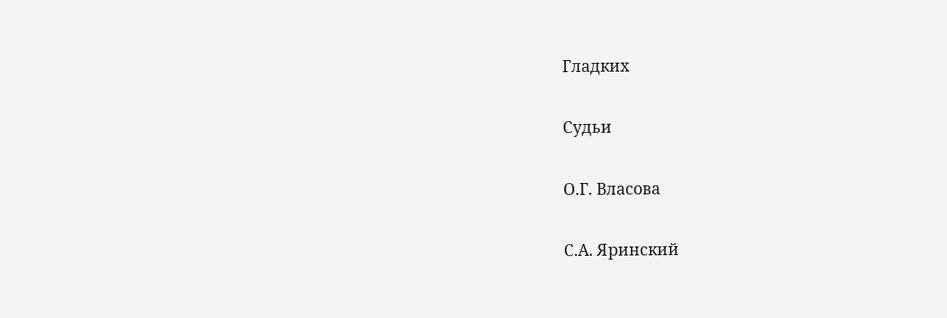Гладких

Судьи

О.Г. Власова

С.А. Яринский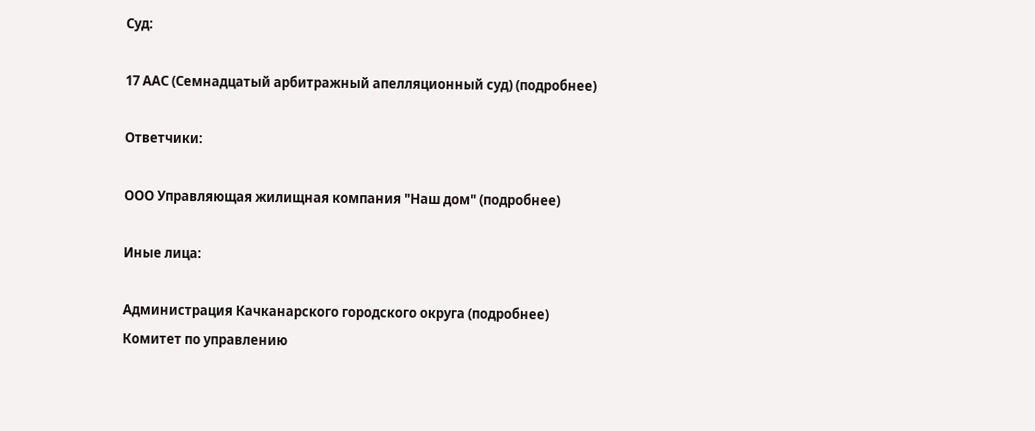Суд:

17 ААС (Семнадцатый арбитражный апелляционный суд) (подробнее)

Ответчики:

ООО Управляющая жилищная компания "Наш дом" (подробнее)

Иные лица:

Администрация Качканарского городского округа (подробнее)
Комитет по управлению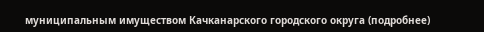муниципальным имуществом Качканарского городского округа (подробнее)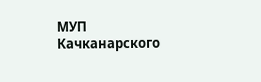МУП Качканарского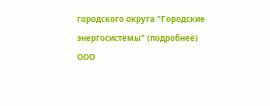городского округа "Городские энергосистемы" (подробнее)
ООО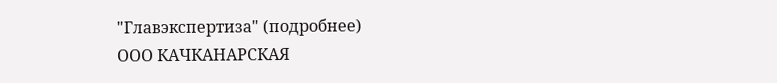"Главэкспертиза" (подробнее)
ООО КАЧКАНАРСКАЯ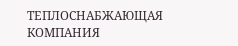ТЕПЛОСНАБЖАЮЩАЯ КОМПАНИЯ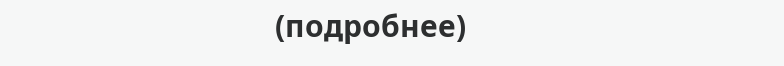(подробнее)